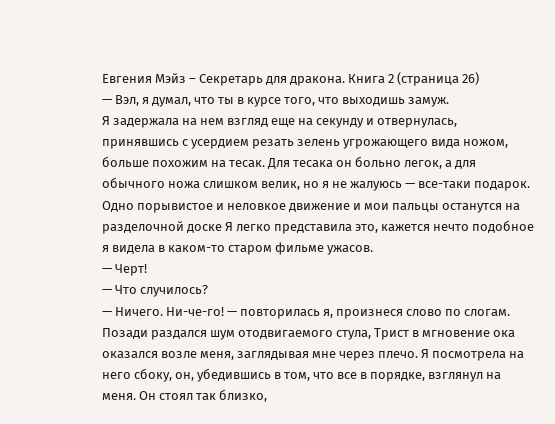Евгения Мэйз – Секретарь для дракона. Книга 2 (страница 26)
— Вэл, я думал, что ты в курсе того, что выходишь замуж.
Я задержала на нем взгляд еще на секунду и отвернулась, принявшись с усердием резать зелень угрожающего вида ножом, больше похожим на тесак. Для тесака он больно легок, а для обычного ножа слишком велик, но я не жалуюсь — все-таки подарок. Одно порывистое и неловкое движение и мои пальцы останутся на разделочной доске Я легко представила это, кажется нечто подобное я видела в каком-то старом фильме ужасов.
— Черт!
— Что случилось?
— Ничего. Ни-че-го! — повторилась я, произнеся слово по слогам.
Позади раздался шум отодвигаемого стула, Трист в мгновение ока оказался возле меня, заглядывая мне через плечо. Я посмотрела на него сбоку, он, убедившись в том, что все в порядке, взглянул на меня. Он стоял так близко,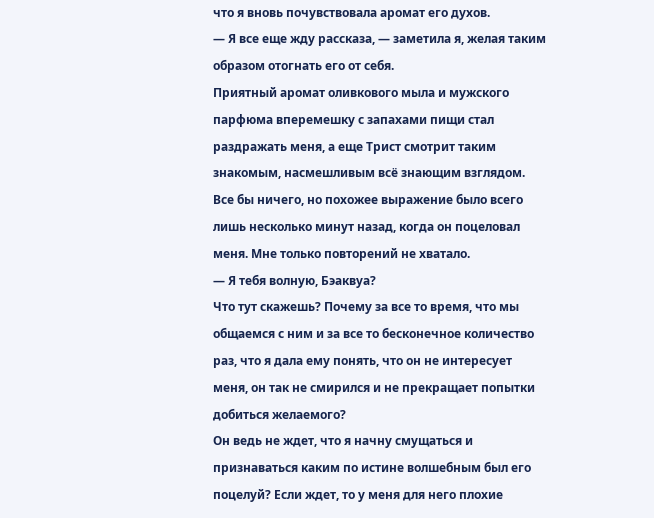что я вновь почувствовала аромат его духов.
— Я все еще жду рассказа, — заметила я, желая таким образом отогнать его от себя.
Приятный аромат оливкового мыла и мужского парфюма вперемешку с запахами пищи стал раздражать меня, а еще Трист смотрит таким знакомым, насмешливым всё знающим взглядом. Все бы ничего, но похожее выражение было всего лишь несколько минут назад, когда он поцеловал меня. Мне только повторений не хватало.
— Я тебя волную, Бэаквуа?
Что тут скажешь? Почему за все то время, что мы общаемся с ним и за все то бесконечное количество раз, что я дала ему понять, что он не интересует меня, он так не смирился и не прекращает попытки добиться желаемого?
Он ведь не ждет, что я начну смущаться и признаваться каким по истине волшебным был его поцелуй? Если ждет, то у меня для него плохие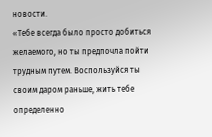новости.
«Тебе всегда было просто добиться желаемого, но ты предпочла пойти трудным путем. Воспользуйся ты своим даром раньше, жить тебе определенно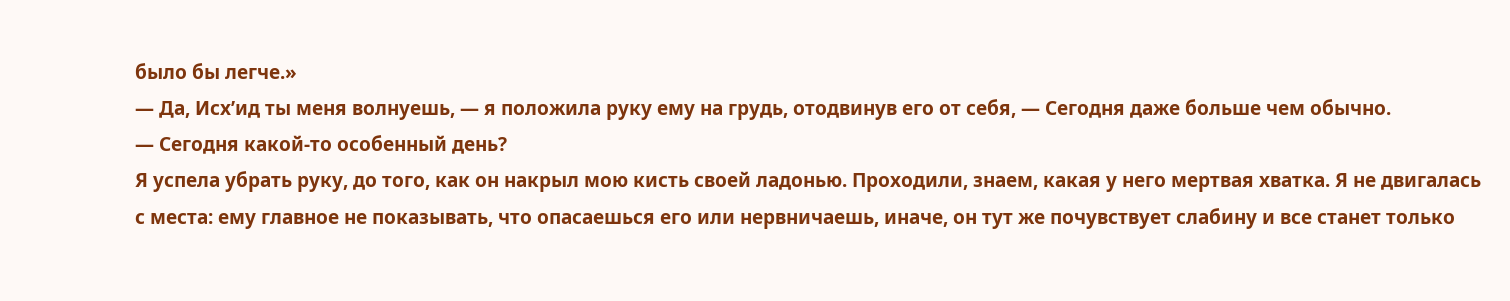было бы легче.»
— Да, Исх’ид ты меня волнуешь, — я положила руку ему на грудь, отодвинув его от себя, — Сегодня даже больше чем обычно.
— Сегодня какой-то особенный день?
Я успела убрать руку, до того, как он накрыл мою кисть своей ладонью. Проходили, знаем, какая у него мертвая хватка. Я не двигалась с места: ему главное не показывать, что опасаешься его или нервничаешь, иначе, он тут же почувствует слабину и все станет только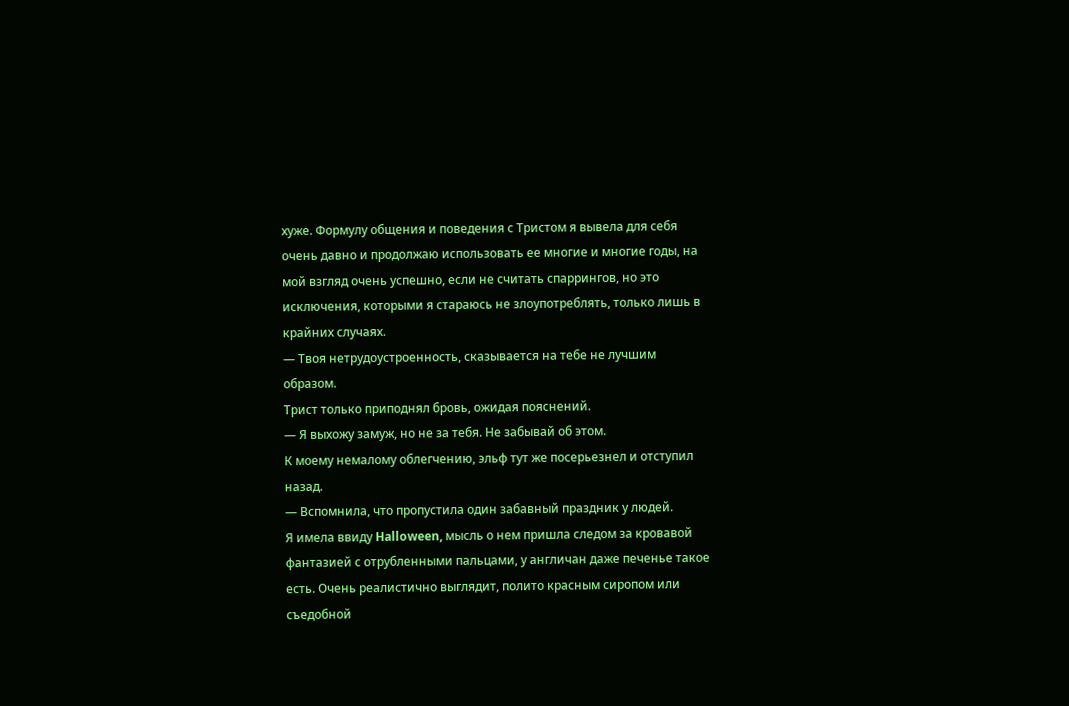хуже. Формулу общения и поведения с Тристом я вывела для себя очень давно и продолжаю использовать ее многие и многие годы, на мой взгляд очень успешно, если не считать спаррингов, но это исключения, которыми я стараюсь не злоупотреблять, только лишь в крайних случаях.
— Твоя нетрудоустроенность, сказывается на тебе не лучшим образом.
Трист только приподнял бровь, ожидая пояснений.
— Я выхожу замуж, но не за тебя. Не забывай об этом.
К моему немалому облегчению, эльф тут же посерьезнел и отступил назад.
— Вспомнила, что пропустила один забавный праздник у людей.
Я имела ввиду Halloween, мысль о нем пришла следом за кровавой фантазией с отрубленными пальцами, у англичан даже печенье такое есть. Очень реалистично выглядит, полито красным сиропом или съедобной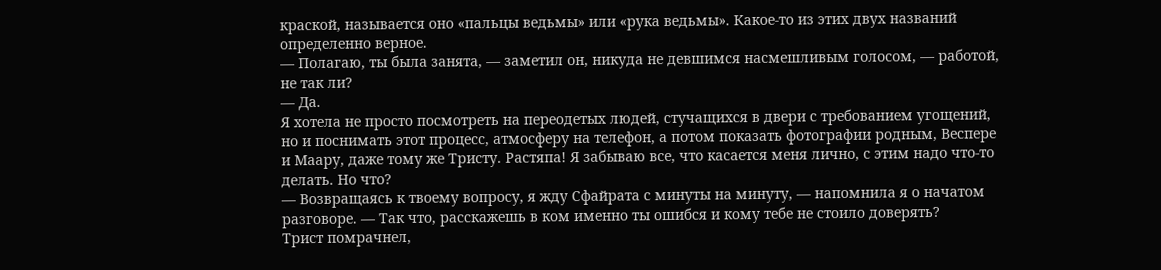краской, называется оно «пальцы ведьмы» или «рука ведьмы». Какое-то из этих двух названий определенно верное.
— Полагаю, ты была занята, — заметил он, никуда не девшимся насмешливым голосом, — работой, не так ли?
— Да.
Я хотела не просто посмотреть на переодетых людей, стучащихся в двери с требованием угощений, но и поснимать этот процесс, атмосферу на телефон, а потом показать фотографии родным, Веспере и Маару, даже тому же Тристу. Растяпа! Я забываю все, что касается меня лично, с этим надо что-то делать. Но что?
— Возвращаясь к твоему вопросу, я жду Сфайрата с минуты на минуту, — напомнила я о начатом разговоре. — Так что, расскажешь в ком именно ты ошибся и кому тебе не стоило доверять?
Трист помрачнел,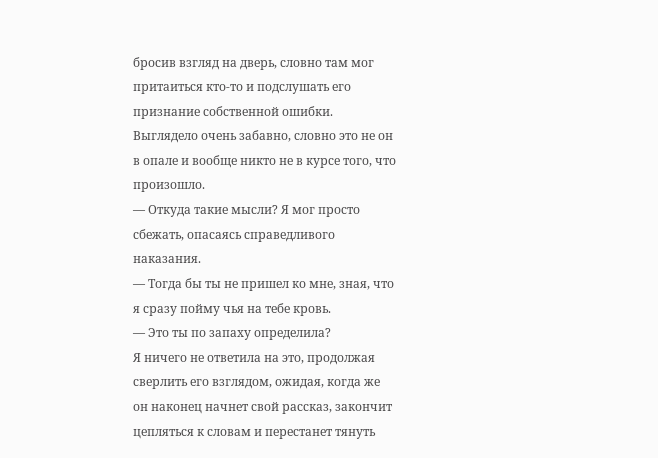бросив взгляд на дверь, словно там мог притаиться кто-то и подслушать его признание собственной ошибки. Выглядело очень забавно, словно это не он в опале и вообще никто не в курсе того, что произошло.
— Откуда такие мысли? Я мог просто сбежать, опасаясь справедливого наказания.
— Тогда бы ты не пришел ко мне, зная, что я сразу пойму чья на тебе кровь.
— Это ты по запаху определила?
Я ничего не ответила на это, продолжая сверлить его взглядом, ожидая, когда же он наконец начнет свой рассказ, закончит цепляться к словам и перестанет тянуть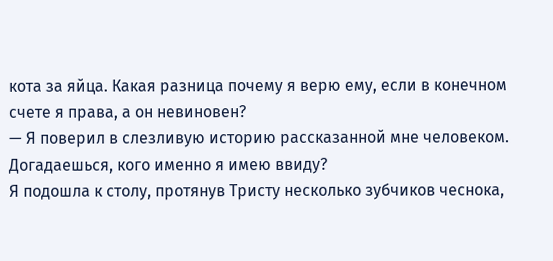кота за яйца. Какая разница почему я верю ему, если в конечном счете я права, а он невиновен?
— Я поверил в слезливую историю рассказанной мне человеком. Догадаешься, кого именно я имею ввиду?
Я подошла к столу, протянув Тристу несколько зубчиков чеснока,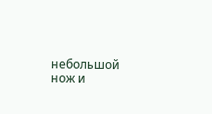небольшой нож и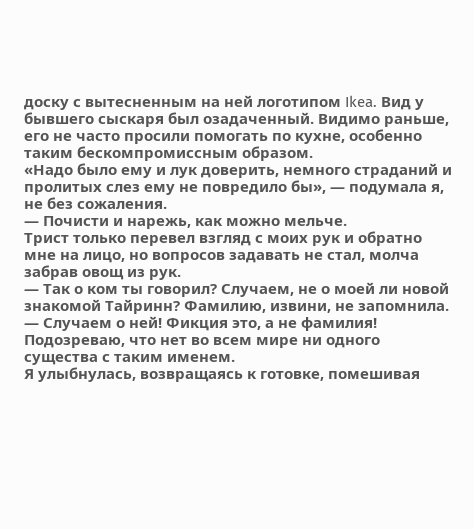доску с вытесненным на ней логотипом Ikea. Вид у бывшего сыскаря был озадаченный. Видимо раньше, его не часто просили помогать по кухне, особенно таким бескомпромиссным образом.
«Надо было ему и лук доверить, немного страданий и пролитых слез ему не повредило бы», — подумала я, не без сожаления.
— Почисти и нарежь, как можно мельче.
Трист только перевел взгляд с моих рук и обратно мне на лицо, но вопросов задавать не стал, молча забрав овощ из рук.
— Так о ком ты говорил? Случаем, не о моей ли новой знакомой Тайринн? Фамилию, извини, не запомнила.
— Случаем о ней! Фикция это, а не фамилия! Подозреваю, что нет во всем мире ни одного существа с таким именем.
Я улыбнулась, возвращаясь к готовке, помешивая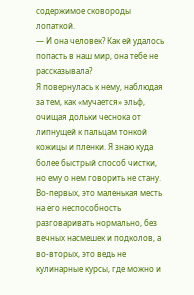содержимое сковороды лопаткой.
— И она человек? Как ей удалось попасть в наш мир, она тебе не рассказывала?
Я повернулась к нему, наблюдая за тем, как «мучается» эльф, очищая дольки чеснока от липнущей к пальцам тонкой кожицы и пленки. Я знаю куда более быстрый способ чистки, но ему о нем говорить не стану. Во-первых, это маленькая месть на его неспособность разговаривать нормально, без вечных насмешек и подколов, а во-вторых, это ведь не кулинарные курсы, где можно и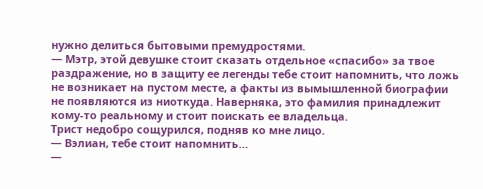нужно делиться бытовыми премудростями.
— Мэтр, этой девушке стоит сказать отдельное «спасибо» за твое раздражение, но в защиту ее легенды тебе стоит напомнить, что ложь не возникает на пустом месте, а факты из вымышленной биографии не появляются из ниоткуда. Наверняка, это фамилия принадлежит кому-то реальному и стоит поискать ее владельца.
Трист недобро сощурился, подняв ко мне лицо.
— Вэлиан, тебе стоит напомнить…
—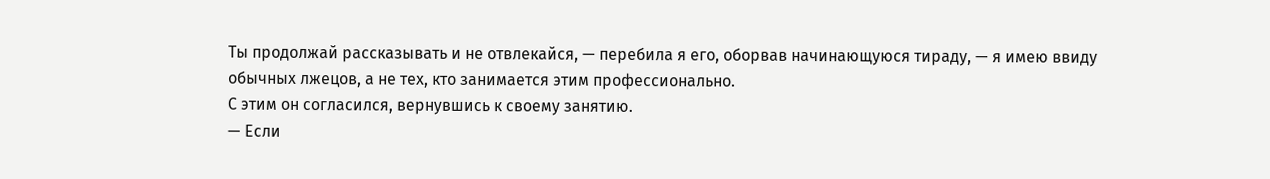Ты продолжай рассказывать и не отвлекайся, — перебила я его, оборвав начинающуюся тираду, — я имею ввиду обычных лжецов, а не тех, кто занимается этим профессионально.
С этим он согласился, вернувшись к своему занятию.
— Если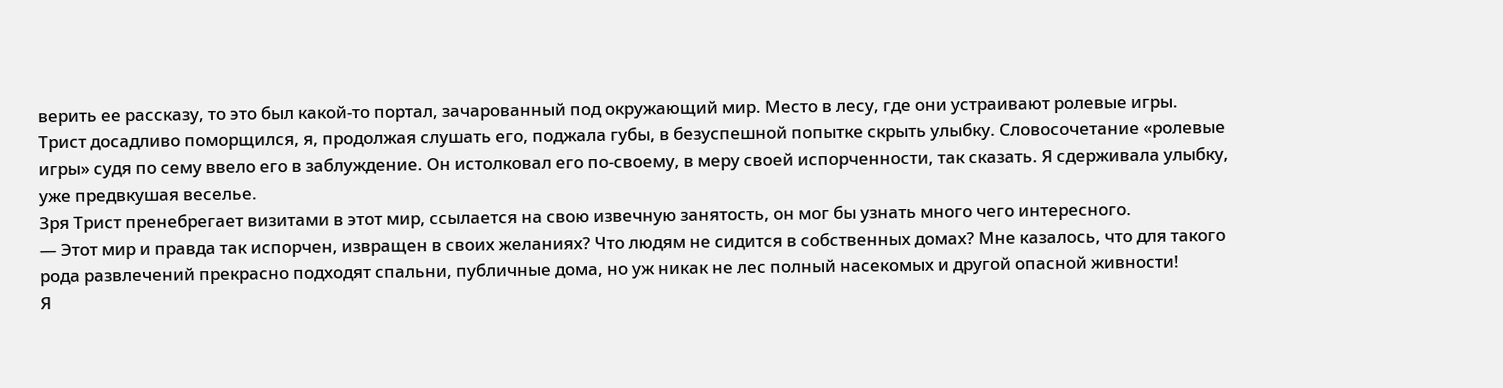верить ее рассказу, то это был какой-то портал, зачарованный под окружающий мир. Место в лесу, где они устраивают ролевые игры.
Трист досадливо поморщился, я, продолжая слушать его, поджала губы, в безуспешной попытке скрыть улыбку. Словосочетание «ролевые игры» судя по сему ввело его в заблуждение. Он истолковал его по-своему, в меру своей испорченности, так сказать. Я сдерживала улыбку, уже предвкушая веселье.
Зря Трист пренебрегает визитами в этот мир, ссылается на свою извечную занятость, он мог бы узнать много чего интересного.
— Этот мир и правда так испорчен, извращен в своих желаниях? Что людям не сидится в собственных домах? Мне казалось, что для такого рода развлечений прекрасно подходят спальни, публичные дома, но уж никак не лес полный насекомых и другой опасной живности!
Я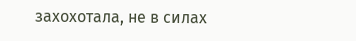захохотала, не в силах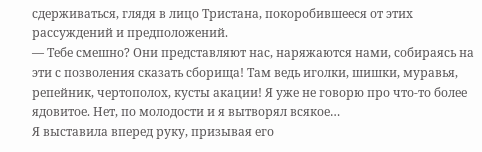сдерживаться, глядя в лицо Тристана, покоробившееся от этих рассуждений и предположений.
— Тебе смешно? Они представляют нас, наряжаются нами, собираясь на эти с позволения сказать сборища! Там ведь иголки, шишки, муравья, репейник, чертополох, кусты акации! Я уже не говорю про что-то более ядовитое. Нет, по молодости и я вытворял всякое…
Я выставила вперед руку, призывая его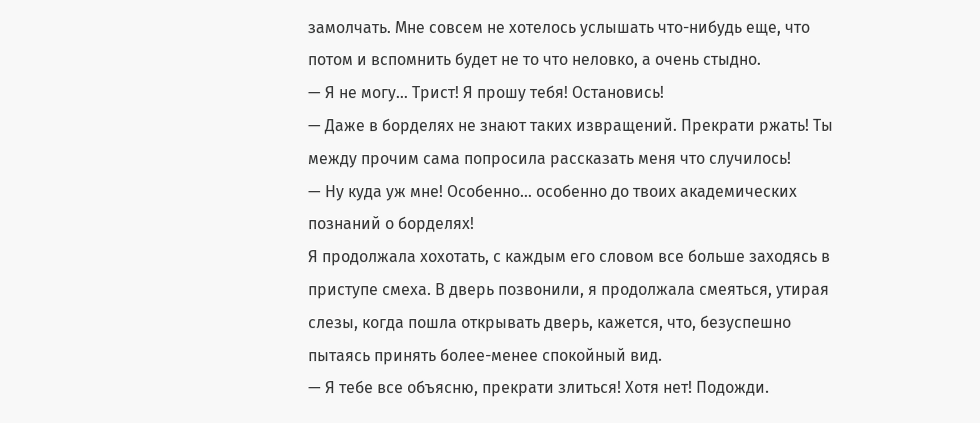замолчать. Мне совсем не хотелось услышать что-нибудь еще, что потом и вспомнить будет не то что неловко, а очень стыдно.
— Я не могу… Трист! Я прошу тебя! Остановись!
— Даже в борделях не знают таких извращений. Прекрати ржать! Ты между прочим сама попросила рассказать меня что случилось!
— Ну куда уж мне! Особенно… особенно до твоих академических познаний о борделях!
Я продолжала хохотать, с каждым его словом все больше заходясь в приступе смеха. В дверь позвонили, я продолжала смеяться, утирая слезы, когда пошла открывать дверь, кажется, что, безуспешно пытаясь принять более-менее спокойный вид.
— Я тебе все объясню, прекрати злиться! Хотя нет! Подожди.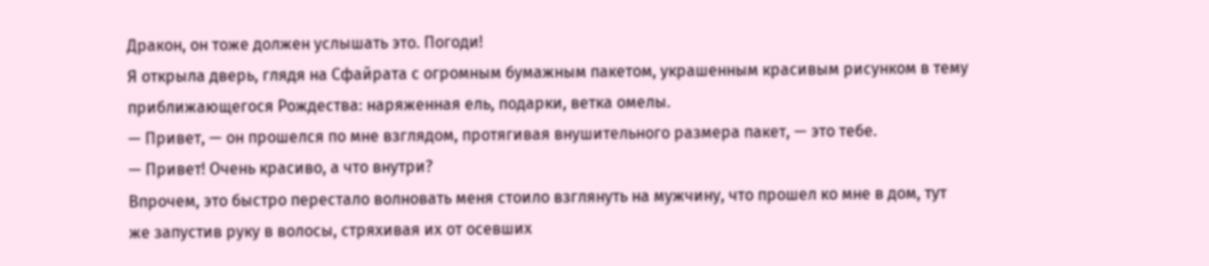Дракон, он тоже должен услышать это. Погоди!
Я открыла дверь, глядя на Сфайрата с огромным бумажным пакетом, украшенным красивым рисунком в тему приближающегося Рождества: наряженная ель, подарки, ветка омелы.
— Привет, — он прошелся по мне взглядом, протягивая внушительного размера пакет, — это тебе.
— Привет! Очень красиво, а что внутри?
Впрочем, это быстро перестало волновать меня стоило взглянуть на мужчину, что прошел ко мне в дом, тут же запустив руку в волосы, стряхивая их от осевших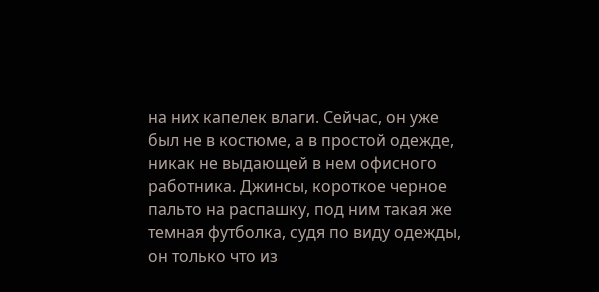на них капелек влаги. Сейчас, он уже был не в костюме, а в простой одежде, никак не выдающей в нем офисного работника. Джинсы, короткое черное пальто на распашку, под ним такая же темная футболка, судя по виду одежды, он только что из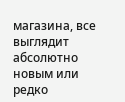магазина, все выглядит абсолютно новым или редко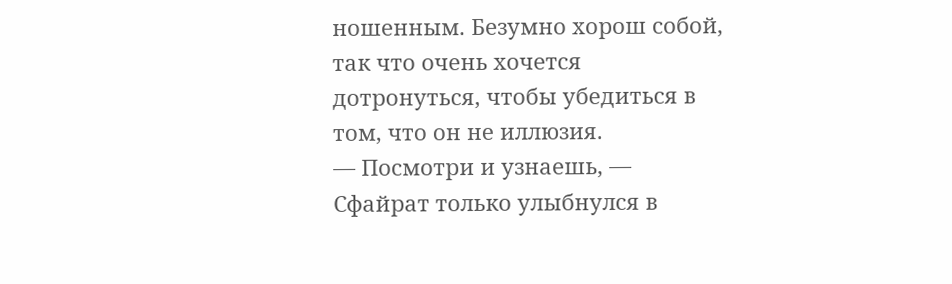ношенным. Безумно хорош собой, так что очень хочется дотронуться, чтобы убедиться в том, что он не иллюзия.
— Посмотри и узнаешь, — Сфайрат только улыбнулся в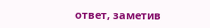ответ, заметив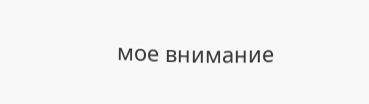мое внимание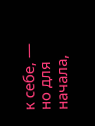к себе, — но для начала,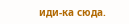иди-ка сюда.